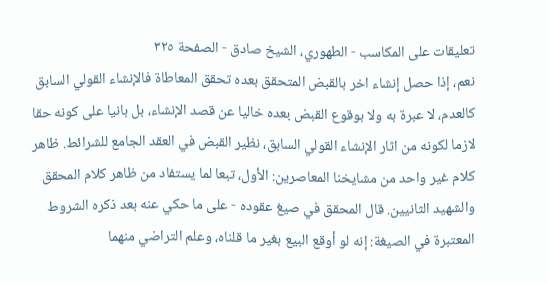تعليقات على المكاسب - الطهوري، الشيخ صادق - الصفحة ٣٢٥
نعم، إذا حصل إنشاء اخر بالقبض المتحقق بعده تحقق المعاطاة فالإنشاء القولي السابق كالعدم، لا عبرة به ولا بوقوع القبض بعده خاليا عن قصد الإنشاء، بل بانيا على كونه حقا لازما لكونه من اثار الإنشاء القولي السابق، نظير القبض في العقد الجامع للشرائط. ظاهر كلام غير واحد من مشايخنا المعاصرين: الأول، تبعا لما يستفاد من ظاهر كلام المحقق والشهيد الثانيين. قال المحقق في صيغ عقوده - على ما حكي عنه بعد ذكره الشروط المعتبرة في الصيغة: إنه لو أوقع البيع بغير ما قلناه، وعلم التراضي منهما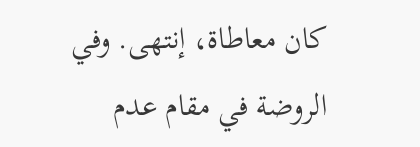كان معاطاة، إنتهى. وفي الروضة في مقام عدم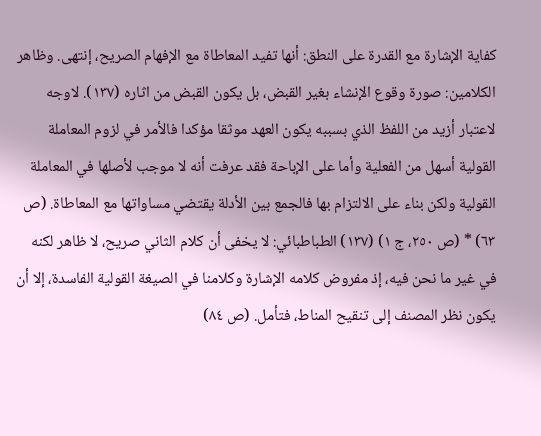كفاية الإشارة مع القدرة على النطق: أنها تفيد المعاطاة مع الإفهام الصريح، إنتهى. وظاهر الكلامين: صورة وقوع الإنشاء بغير القبض، بل يكون القبض من اثاره (١٣٧). لاوجه لاعتبار أزيد من اللفظ الذي بسببه يكون العهد موثقا مؤكدا فالأمر في لزوم المعاملة القولية أسهل من الفعلية وأما على الإباحة فقد عرفت أنه لا موجب لأصلها في المعاملة القولية ولكن بناء على الالتزام بها فالجمع بين الأدلة يقتضي مساواتها مع المعاطاة. (ص ٦٣) * (ص ٢٥٠، ج ١) (١٣٧) الطباطبائي: لا يخفى أن كلام الثاني صريح، لا ظاهر لكنه في غير ما نحن فيه، إذ مفروض كلامه الإشارة وكلامنا في الصيغة القولية الفاسدة، إلا أن يكون نظر المصنف إلى تنقيح المناط، فتأمل. (ص ٨٤)